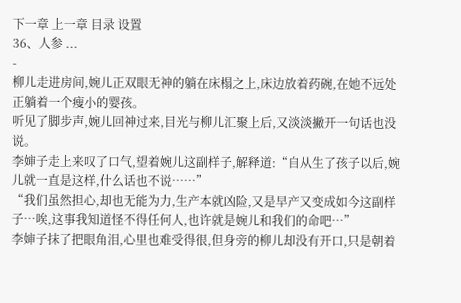下一章 上一章 目录 设置
36、人参 ...
-
柳儿走进房间,婉儿正双眼无神的躺在床榻之上,床边放着药碗,在她不远处正躺着一个瘦小的婴孩。
听见了脚步声,婉儿回神过来,目光与柳儿汇聚上后,又淡淡撇开一句话也没说。
李婶子走上来叹了口气,望着婉儿这副样子,解释道:“自从生了孩子以后,婉儿就一直是这样,什么话也不说……”
“我们虽然担心,却也无能为力,生产本就凶险,又是早产又变成如今这副样子…唉,这事我知道怪不得任何人,也许就是婉儿和我们的命吧…”
李婶子抹了把眼角泪,心里也难受得很,但身旁的柳儿却没有开口,只是朝着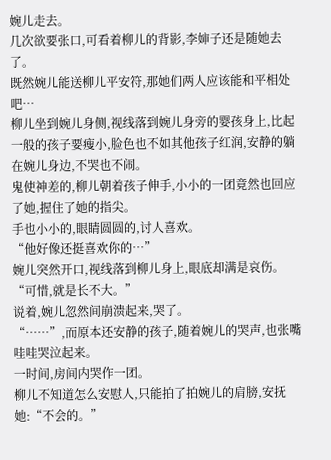婉儿走去。
几次欲要张口,可看着柳儿的背影,李婶子还是随她去了。
既然婉儿能送柳儿平安符,那她们两人应该能和平相处吧…
柳儿坐到婉儿身侧,视线落到婉儿身旁的婴孩身上,比起一般的孩子要瘦小,脸色也不如其他孩子红润,安静的躺在婉儿身边,不哭也不闹。
鬼使神差的,柳儿朝着孩子伸手,小小的一团竟然也回应了她,握住了她的指尖。
手也小小的,眼睛圆圆的,讨人喜欢。
“他好像还挺喜欢你的…”
婉儿突然开口,视线落到柳儿身上,眼底却满是哀伤。
“可惜,就是长不大。”
说着,婉儿忽然间崩溃起来,哭了。
“……”,而原本还安静的孩子,随着婉儿的哭声,也张嘴哇哇哭泣起来。
一时间,房间内哭作一团。
柳儿不知道怎么安慰人,只能拍了拍婉儿的肩膀,安抚她:“不会的。”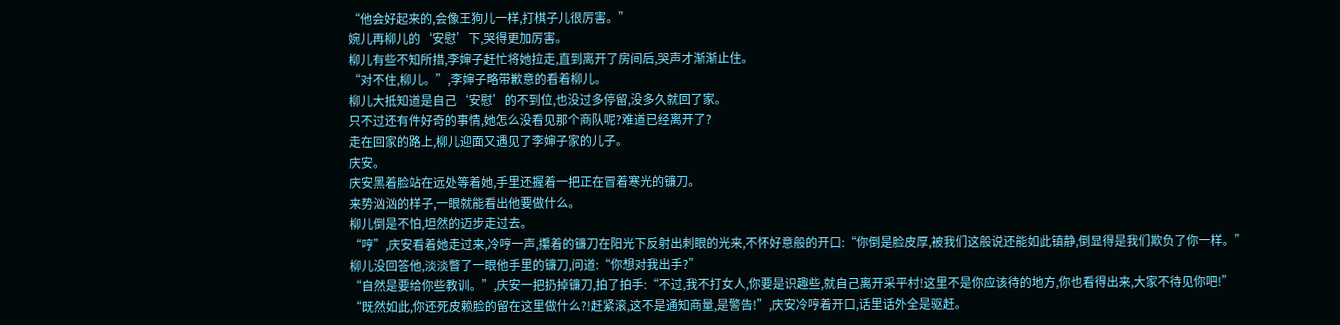“他会好起来的,会像王狗儿一样,打棋子儿很厉害。”
婉儿再柳儿的‘安慰’下,哭得更加厉害。
柳儿有些不知所措,李婶子赶忙将她拉走,直到离开了房间后,哭声才渐渐止住。
“对不住,柳儿。”,李婶子略带歉意的看着柳儿。
柳儿大抵知道是自己‘安慰’的不到位,也没过多停留,没多久就回了家。
只不过还有件好奇的事情,她怎么没看见那个商队呢?难道已经离开了?
走在回家的路上,柳儿迎面又遇见了李婶子家的儿子。
庆安。
庆安黑着脸站在远处等着她,手里还握着一把正在冒着寒光的镰刀。
来势汹汹的样子,一眼就能看出他要做什么。
柳儿倒是不怕,坦然的迈步走过去。
“哼”,庆安看着她走过来,冷哼一声,攥着的镰刀在阳光下反射出刺眼的光来,不怀好意般的开口:“你倒是脸皮厚,被我们这般说还能如此镇静,倒显得是我们欺负了你一样。”
柳儿没回答他,淡淡瞥了一眼他手里的镰刀,问道:“你想对我出手?”
“自然是要给你些教训。”,庆安一把扔掉镰刀,拍了拍手:“不过,我不打女人,你要是识趣些,就自己离开采平村!这里不是你应该待的地方,你也看得出来,大家不待见你吧!”
“既然如此,你还死皮赖脸的留在这里做什么?!赶紧滚,这不是通知商量,是警告!”,庆安冷哼着开口,话里话外全是驱赶。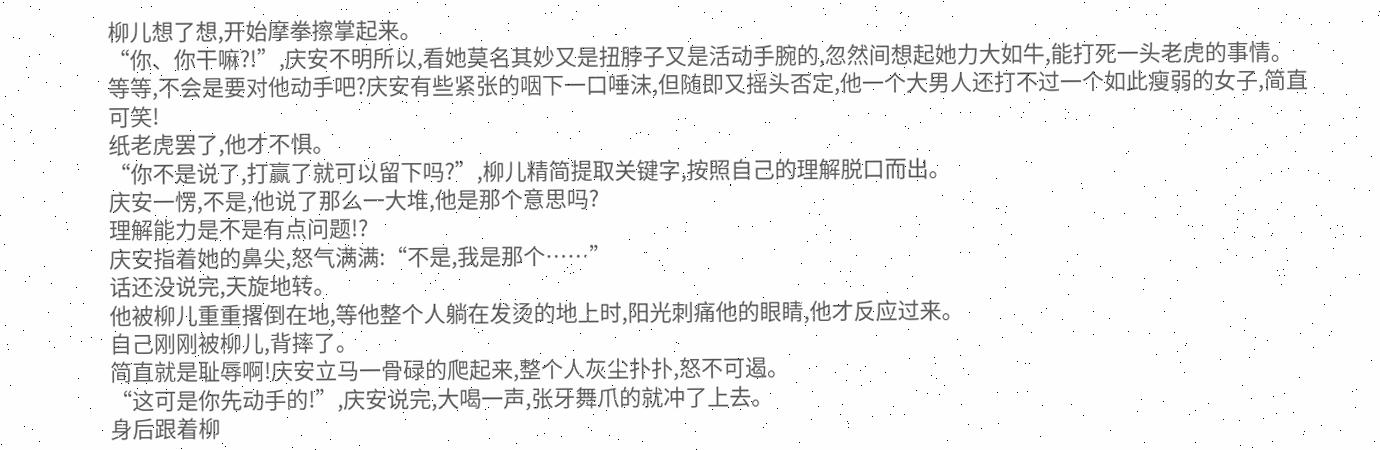柳儿想了想,开始摩拳擦掌起来。
“你、你干嘛?!”,庆安不明所以,看她莫名其妙又是扭脖子又是活动手腕的,忽然间想起她力大如牛,能打死一头老虎的事情。
等等,不会是要对他动手吧?庆安有些紧张的咽下一口唾沫,但随即又摇头否定,他一个大男人还打不过一个如此瘦弱的女子,简直可笑!
纸老虎罢了,他才不惧。
“你不是说了,打赢了就可以留下吗?”,柳儿精简提取关键字,按照自己的理解脱口而出。
庆安一愣,不是,他说了那么一大堆,他是那个意思吗?
理解能力是不是有点问题!?
庆安指着她的鼻尖,怒气满满:“不是,我是那个……”
话还没说完,天旋地转。
他被柳儿重重撂倒在地,等他整个人躺在发烫的地上时,阳光刺痛他的眼睛,他才反应过来。
自己刚刚被柳儿,背摔了。
简直就是耻辱啊!庆安立马一骨碌的爬起来,整个人灰尘扑扑,怒不可遏。
“这可是你先动手的!”,庆安说完,大喝一声,张牙舞爪的就冲了上去。
身后跟着柳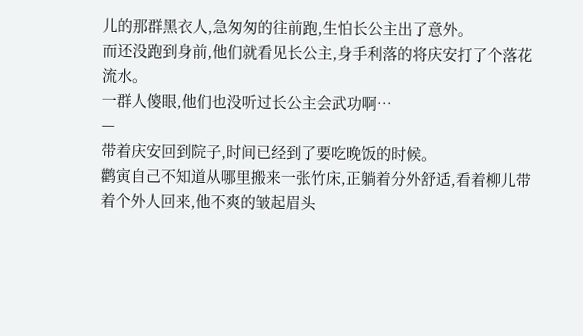儿的那群黑衣人,急匆匆的往前跑,生怕长公主出了意外。
而还没跑到身前,他们就看见长公主,身手利落的将庆安打了个落花流水。
一群人傻眼,他们也没听过长公主会武功啊…
—
带着庆安回到院子,时间已经到了要吃晚饭的时候。
鹳寅自己不知道从哪里搬来一张竹床,正躺着分外舒适,看着柳儿带着个外人回来,他不爽的皱起眉头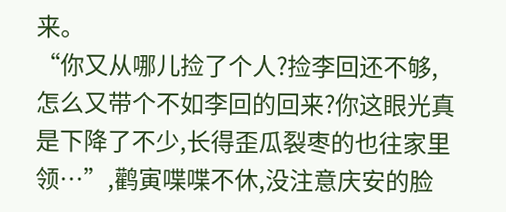来。
“你又从哪儿捡了个人?捡李回还不够,怎么又带个不如李回的回来?你这眼光真是下降了不少,长得歪瓜裂枣的也往家里领…”,鹳寅喋喋不休,没注意庆安的脸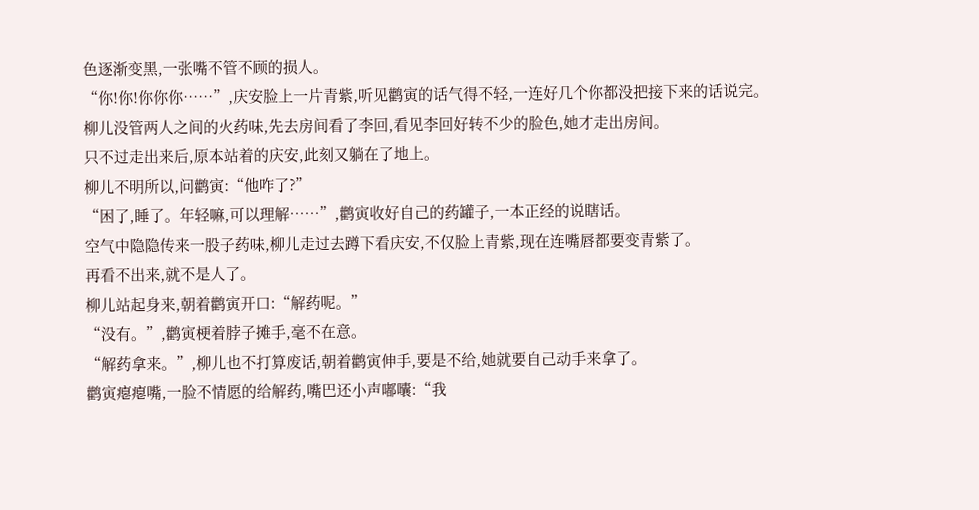色逐渐变黑,一张嘴不管不顾的损人。
“你!你!你你你……”,庆安脸上一片青紫,听见鹳寅的话气得不轻,一连好几个你都没把接下来的话说完。
柳儿没管两人之间的火药味,先去房间看了李回,看见李回好转不少的脸色,她才走出房间。
只不过走出来后,原本站着的庆安,此刻又躺在了地上。
柳儿不明所以,问鹳寅:“他咋了?”
“困了,睡了。年轻嘛,可以理解……”,鹳寅收好自己的药罐子,一本正经的说瞎话。
空气中隐隐传来一股子药味,柳儿走过去蹲下看庆安,不仅脸上青紫,现在连嘴唇都要变青紫了。
再看不出来,就不是人了。
柳儿站起身来,朝着鹳寅开口:“解药呢。”
“没有。”,鹳寅梗着脖子摊手,毫不在意。
“解药拿来。”,柳儿也不打算废话,朝着鹳寅伸手,要是不给,她就要自己动手来拿了。
鹳寅瘪瘪嘴,一脸不情愿的给解药,嘴巴还小声嘟囔:“我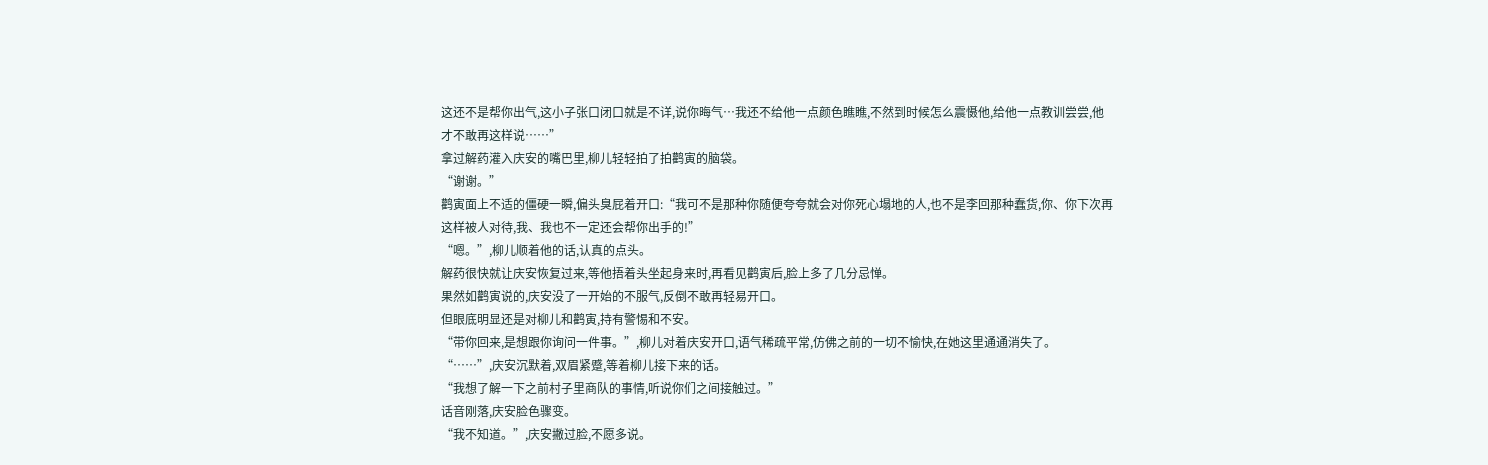这还不是帮你出气,这小子张口闭口就是不详,说你晦气…我还不给他一点颜色瞧瞧,不然到时候怎么震慑他,给他一点教训尝尝,他才不敢再这样说……”
拿过解药灌入庆安的嘴巴里,柳儿轻轻拍了拍鹳寅的脑袋。
“谢谢。”
鹳寅面上不适的僵硬一瞬,偏头臭屁着开口:“我可不是那种你随便夸夸就会对你死心塌地的人,也不是李回那种蠢货,你、你下次再这样被人对待,我、我也不一定还会帮你出手的!”
“嗯。”,柳儿顺着他的话,认真的点头。
解药很快就让庆安恢复过来,等他捂着头坐起身来时,再看见鹳寅后,脸上多了几分忌惮。
果然如鹳寅说的,庆安没了一开始的不服气,反倒不敢再轻易开口。
但眼底明显还是对柳儿和鹳寅,持有警惕和不安。
“带你回来,是想跟你询问一件事。”,柳儿对着庆安开口,语气稀疏平常,仿佛之前的一切不愉快,在她这里通通消失了。
“……”,庆安沉默着,双眉紧蹙,等着柳儿接下来的话。
“我想了解一下之前村子里商队的事情,听说你们之间接触过。”
话音刚落,庆安脸色骤变。
“我不知道。”,庆安撇过脸,不愿多说。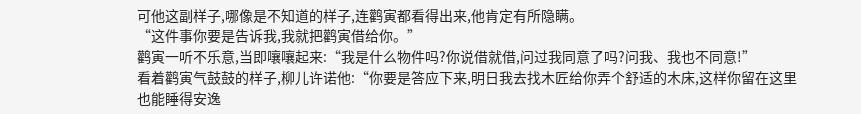可他这副样子,哪像是不知道的样子,连鹳寅都看得出来,他肯定有所隐瞒。
“这件事你要是告诉我,我就把鹳寅借给你。”
鹳寅一听不乐意,当即嚷嚷起来:“我是什么物件吗?你说借就借,问过我同意了吗?问我、我也不同意!”
看着鹳寅气鼓鼓的样子,柳儿许诺他:“你要是答应下来,明日我去找木匠给你弄个舒适的木床,这样你留在这里也能睡得安逸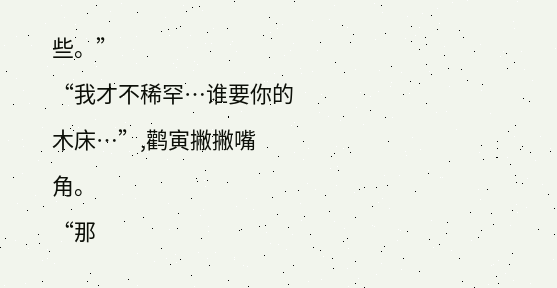些。”
“我才不稀罕…谁要你的木床…”,鹳寅撇撇嘴角。
“那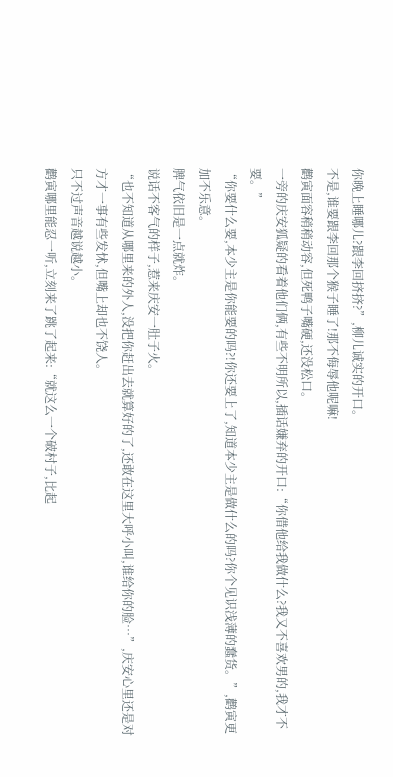你晚上睡哪儿?跟李回挤挤?”,柳儿诚实的开口。
不是,谁要跟李回那个猴子睡了!那不侮辱他呢嘛!
鹳寅面容稍稍动容,但死鸭子嘴硬,还没松口。
一旁的庆安狐疑的看着他们俩,有些不明所以,插话嫌弃的开口:“你借他给我做什么?我又不喜欢男的,我才不要。”
“你要什么要,本少主是你能要的吗?!你还要上了,知道本少主是做什么的吗?你个见识浅薄的蠢货。”,鹳寅更加不乐意。
脾气依旧是一点就炸。
说话不客气的样子,惹来庆安一肚子火。
“也不知道从哪里来的外人,没把你赶出去就算好的了,还敢在这里大呼小叫,谁给你的脸…”,庆安心里还是对方才一事有些发怵,但嘴上却也不饶人。
只不过声音越说越小。
鹳寅哪里能忍一听,立刻来了跳了起来:“就这么一个破村子,比起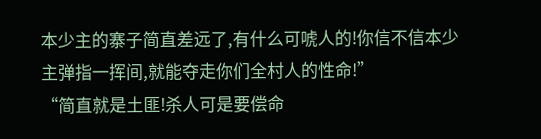本少主的寨子简直差远了,有什么可唬人的!你信不信本少主弹指一挥间,就能夺走你们全村人的性命!”
“简直就是土匪!杀人可是要偿命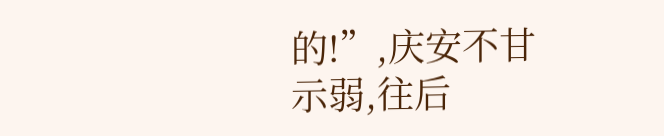的!”,庆安不甘示弱,往后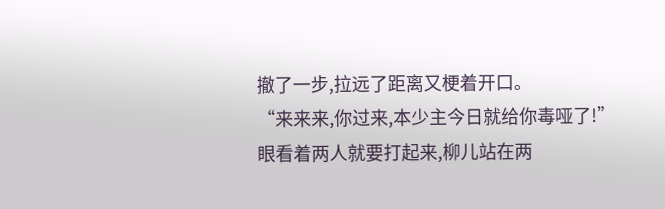撤了一步,拉远了距离又梗着开口。
“来来来,你过来,本少主今日就给你毒哑了!”
眼看着两人就要打起来,柳儿站在两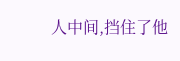人中间,挡住了他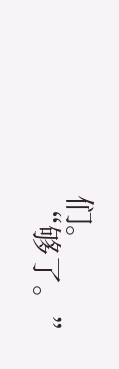们。
“够了。”